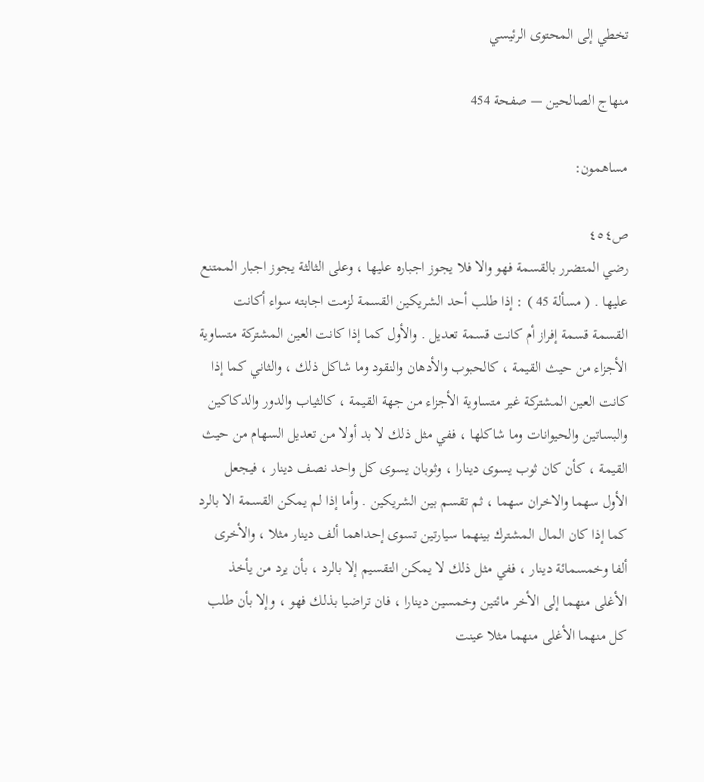تخطي إلى المحتوى الرئيسي

منهاج الصالحين — صفحة 454

مساهمون:

ص٤٥٤
رضي المتضرر بالقسمة فهو والا فلا يجوز اجباره عليها ، وعلى الثالثة يجوز اجبار الممتنع عليها . ( مسألة 45 ) : إذا طلب أحد الشريكين القسمة لزمت اجابته سواء أكانت القسمة قسمة إفراز أم كانت قسمة تعديل . والأول كما إذا كانت العين المشتركة متساوية الأجزاء من حيث القيمة ، كالحبوب والأدهان والنقود وما شاكل ذلك ، والثاني كما إذا كانت العين المشتركة غير متساوية الأجزاء من جهة القيمة ، كالثياب والدور والدكاكين والبساتين والحيوانات وما شاكلها ، ففي مثل ذلك لا بد أولا من تعديل السهام من حيث القيمة ، كأن كان ثوب يسوى دينارا ، وثوبان يسوى كل واحد نصف دينار ، فيجعل الأول سهما والاخران سهما ، ثم تقسم بين الشريكين . وأما إذا لم يمكن القسمة الا بالرد كما إذا كان المال المشترك بينهما سيارتين تسوى إحداهما ألف دينار مثلا ، والأخرى ألفا وخمسمائة دينار ، ففي مثل ذلك لا يمكن التقسيم إلا بالرد ، بأن يرد من يأخذ الأغلى منهما إلى الأخر مائتين وخمسين دينارا ، فان تراضيا بذلك فهو ، وإلا بأن طلب كل منهما الأغلى منهما مثلا عينت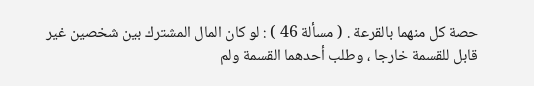حصة كل منهما بالقرعة . ( مسألة 46 ) : لو كان المال المشترك بين شخصين غير قابل للقسمة خارجا ، وطلب أحدهما القسمة ولم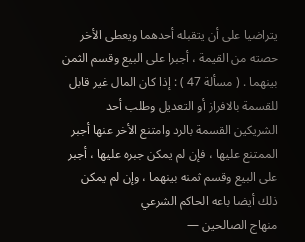يتراضيا على أن يتقبله أحدهما ويعطى الأخر حصته من القيمة ، أجبرا على البيع وقسم الثمن بينهما . ( مسألة 47 ) : إذا كان المال غير قابل للقسمة بالافراز أو التعديل وطلب أحد الشريكين القسمة بالرد وامتنع الأخر عنها أجبر الممتنع عليها ، فإن لم يمكن جبره عليها ، أجبر على البيع وقسم ثمنه بينهما ، وإن لم يمكن ذلك أيضا باعه الحاكم الشرعي
منهاج الصالحين —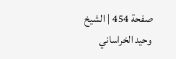صفحة 454 | الشيخ وحيد الخراساني